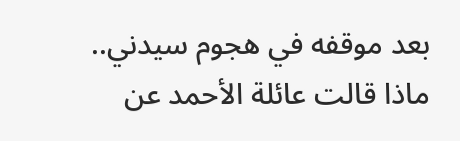بعد موقفه في هجوم سيدني.. ماذا قالت عائلة الأحمد عن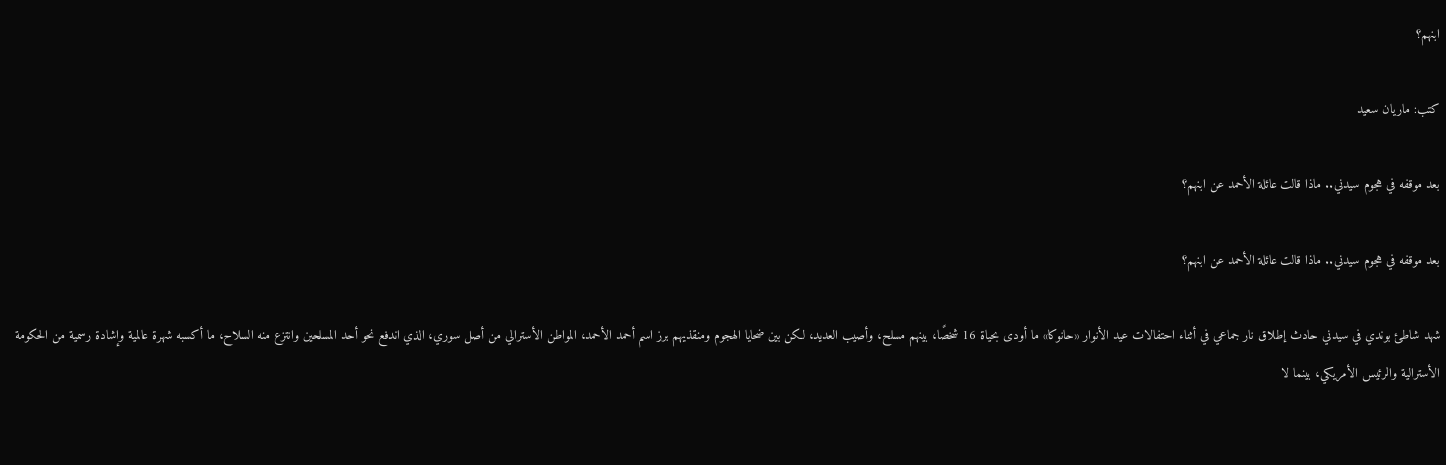ابنهم؟

كتب: ماريان سعيد

بعد موقفه في هجوم سيدني.. ماذا قالت عائلة الأحمد عن ابنهم؟

بعد موقفه في هجوم سيدني.. ماذا قالت عائلة الأحمد عن ابنهم؟

شهد شاطئ بوندي في سيدني حادث إطلاق نار جماعي في أثناء احتفالات عيد الأنوار «حانوكا» ما أودى بحياة 16 شخصًا، بينهم مسلح، وأصيب العديد، لكن بين ضحايا الهجوم ومنقذيهم برز اسم أحمد الأحمد، المواطن الأسترالي من أصل سوري، الذي اندفع نحو أحد المسلحين وانتزع منه السلاح، ما أكسبه شهرة عالمية وإشادة رسمية من الحكومة الأسترالية والرئيس الأمريكي، بينما لا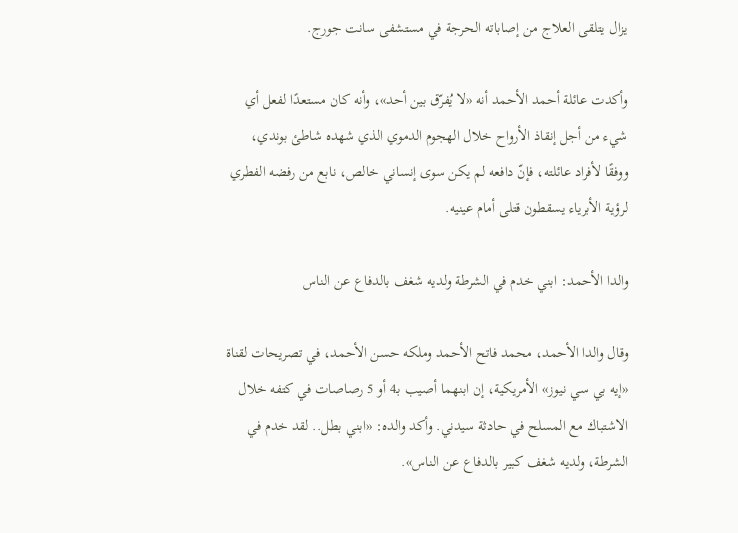يزال يتلقى العلاج من إصاباته الحرجة في مستشفى سانت جورج.

وأكدت عائلة أحمد الأحمد أنه «لا يُفرّق بين أحد»، وأنه كان مستعدًا لفعل أي شيء من أجل إنقاذ الأرواح خلال الهجوم الدموي الذي شهده شاطئ بوندي، ووفقًا لأفراد عائلته، فإنّ دافعه لم يكن سوى إنساني خالص، نابع من رفضه الفطري لرؤية الأبرياء يسقطون قتلى أمام عينيه.

والدا الأحمد: ابني خدم في الشرطة ولديه شغف بالدفاع عن الناس

وقال والدا الأحمد، محمد فاتح الأحمد وملكه حسن الأحمد، في تصريحات لقناة «إيه بي سي نيوز» الأمريكية، إن ابنهما أصيب بـ4 أو 5 رصاصات في كتفه خلال الاشتباك مع المسلح في حادثة سيدني. وأكد والده: «ابني بطل.. لقد خدم في الشرطة، ولديه شغف كبير بالدفاع عن الناس».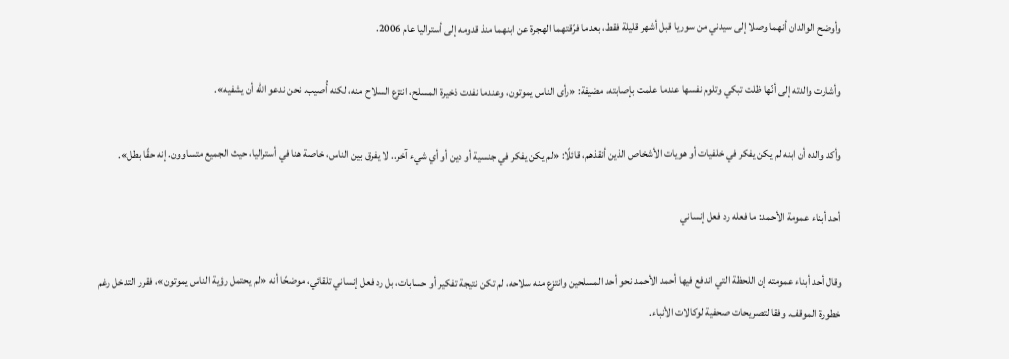وأوضح الوالدان أنهما وصلا إلى سيدني من سوريا قبل أشهر قليلة فقط، بعدما فرّقتهما الهجرة عن ابنهما منذ قدومه إلى أستراليا عام 2006.

وأشارت والدته إلى أنّها ظلت تبكي وتلوم نفسها عندما علمت بإصابته، مضيفة: «رأى الناس يموتون، وعندما نفدت ذخيرة المسلح، انتزع السلاح منه، لكنه أُصيب. نحن ندعو الله أن يشفيه».

وأكد والده أن ابنه لم يكن يفكر في خلفيات أو هويات الأشخاص الذين أنقذهم، قائلًا: «لم يكن يفكر في جنسية أو دين أو أي شيء آخر.. لا يفرق بين الناس، خاصة هنا في أستراليا، حيث الجميع متساوون. إنه حقًا بطل».

أحد أبناء عمومة الأحمد: ما فعله رد فعل إنساني

وقال أحد أبناء عمومته إن اللحظة التي اندفع فيها أحمد الأحمد نحو أحد المسلحين وانتزع منه سلاحه، لم تكن نتيجة تفكير أو حسابات، بل رد فعل إنساني تلقائي، موضحًا أنه «لم يحتمل رؤية الناس يموتون»، فقرر التدخل رغم خطورة الموقف. وفقا لتصريحات صحفية لوكالات الأنباء.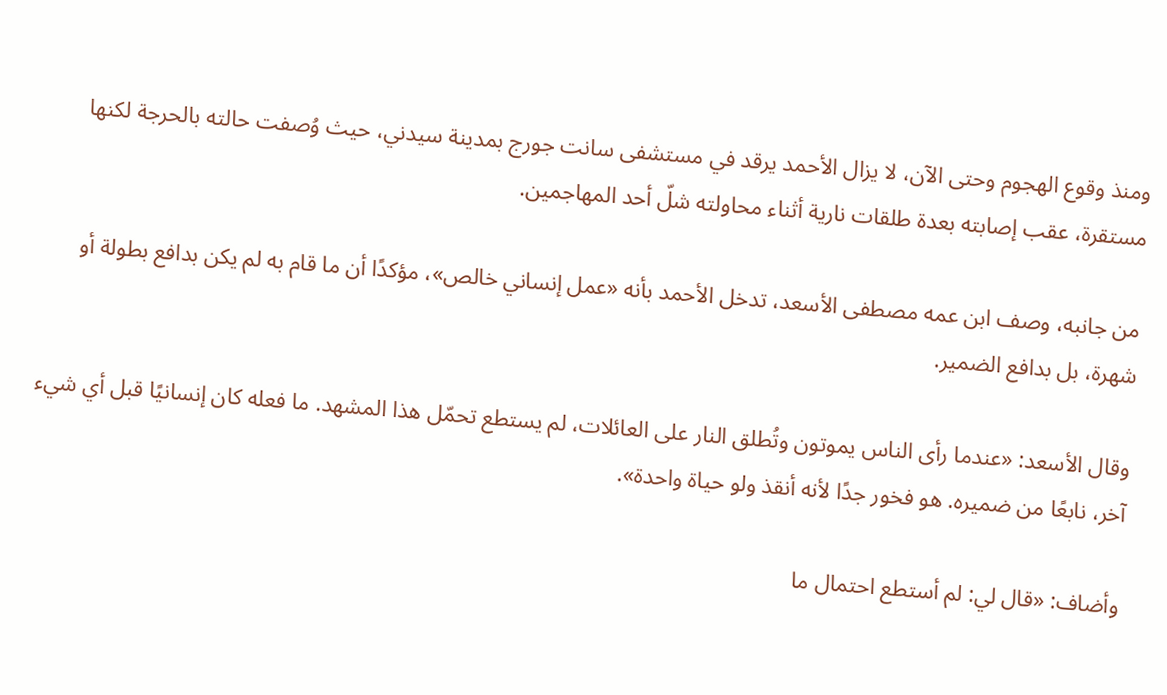ومنذ وقوع الهجوم وحتى الآن، لا يزال الأحمد يرقد في مستشفى سانت جورج بمدينة سيدني، حيث وُصفت حالته بالحرجة لكنها مستقرة، عقب إصابته بعدة طلقات نارية أثناء محاولته شلّ أحد المهاجمين.

من جانبه، وصف ابن عمه مصطفى الأسعد، تدخل الأحمد بأنه «عمل إنساني خالص»، مؤكدًا أن ما قام به لم يكن بدافع بطولة أو شهرة، بل بدافع الضمير.

وقال الأسعد: «عندما رأى الناس يموتون وتُطلق النار على العائلات، لم يستطع تحمّل هذا المشهد. ما فعله كان إنسانيًا قبل أي شيء آخر، نابعًا من ضميره. هو فخور جدًا لأنه أنقذ ولو حياة واحدة».

وأضاف: «قال لي: لم أستطع احتمال ما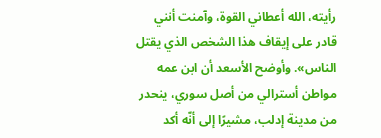رأيته، الله أعطاني القوة، وآمنت أنني قادر على إيقاف هذا الشخص الذي يقتل الناس». وأوضح الأسعد أن ابن عمه مواطن أسترالي من أصل سوري، ينحدر من مدينة إدلب، مشيرًا إلى أنّه أكد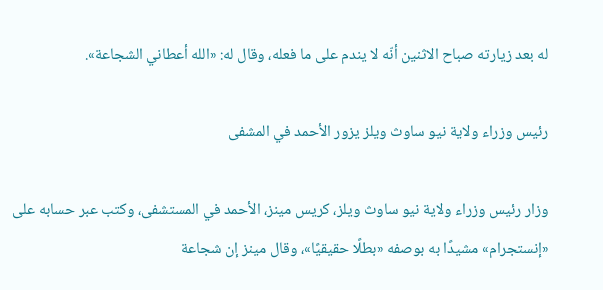له بعد زيارته صباح الاثنين أنّه لا يندم على ما فعله، وقال له: «الله أعطاني الشجاعة».

رئيس وزراء ولاية نيو ساوث ويلز يزور الأحمد في المشفى

وزار رئيس وزراء ولاية نيو ساوث ويلز، كريس مينز، الأحمد في المستشفى، وكتب عبر حسابه على «إنستجرام» مشيدًا به بوصفه «بطلًا حقيقيًا»، وقال مينز إن شجاعة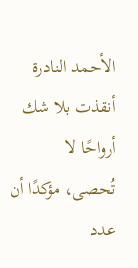الأحمد النادرة أنقذت بلا شك أرواحًا لا تُحصى، مؤكدًا أن عدد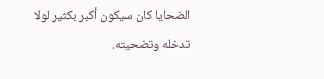الضحايا كان سيكون أكبر بكثير لولا تدخله وتضحيته.